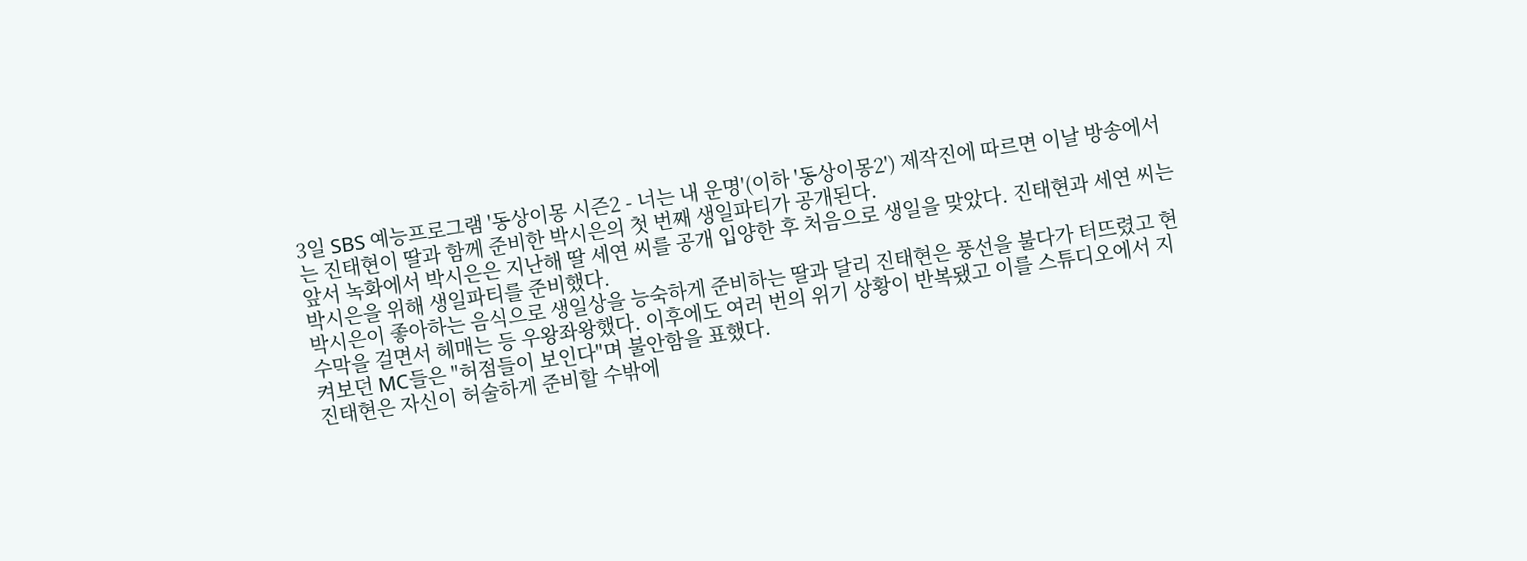3일 SBS 예능프로그램 '동상이몽 시즌2 - 너는 내 운명'(이하 '동상이몽2') 제작진에 따르면 이날 방송에서는 진태현이 딸과 함께 준비한 박시은의 첫 번째 생일파티가 공개된다.
앞서 녹화에서 박시은은 지난해 딸 세연 씨를 공개 입양한 후 처음으로 생일을 맞았다. 진태현과 세연 씨는 박시은을 위해 생일파티를 준비했다.
박시은이 좋아하는 음식으로 생일상을 능숙하게 준비하는 딸과 달리 진태현은 풍선을 불다가 터뜨렸고 현수막을 걸면서 헤매는 등 우왕좌왕했다. 이후에도 여러 번의 위기 상황이 반복됐고 이를 스튜디오에서 지켜보던 MC들은 "허점들이 보인다"며 불안함을 표했다.
진태현은 자신이 허술하게 준비할 수밖에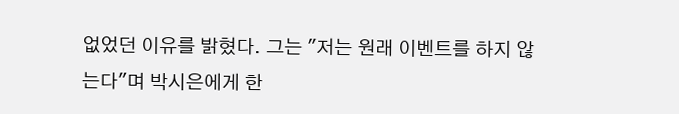없었던 이유를 밝혔다. 그는 "저는 원래 이벤트를 하지 않는다"며 박시은에게 한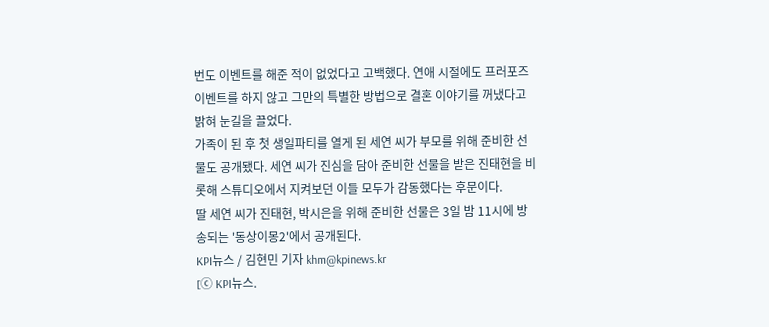번도 이벤트를 해준 적이 없었다고 고백했다. 연애 시절에도 프러포즈 이벤트를 하지 않고 그만의 특별한 방법으로 결혼 이야기를 꺼냈다고 밝혀 눈길을 끌었다.
가족이 된 후 첫 생일파티를 열게 된 세연 씨가 부모를 위해 준비한 선물도 공개됐다. 세연 씨가 진심을 담아 준비한 선물을 받은 진태현을 비롯해 스튜디오에서 지켜보던 이들 모두가 감동했다는 후문이다.
딸 세연 씨가 진태현, 박시은을 위해 준비한 선물은 3일 밤 11시에 방송되는 '동상이몽2'에서 공개된다.
KPI뉴스 / 김현민 기자 khm@kpinews.kr
[ⓒ KPI뉴스.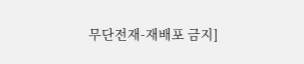무단전재-재배포 금지]